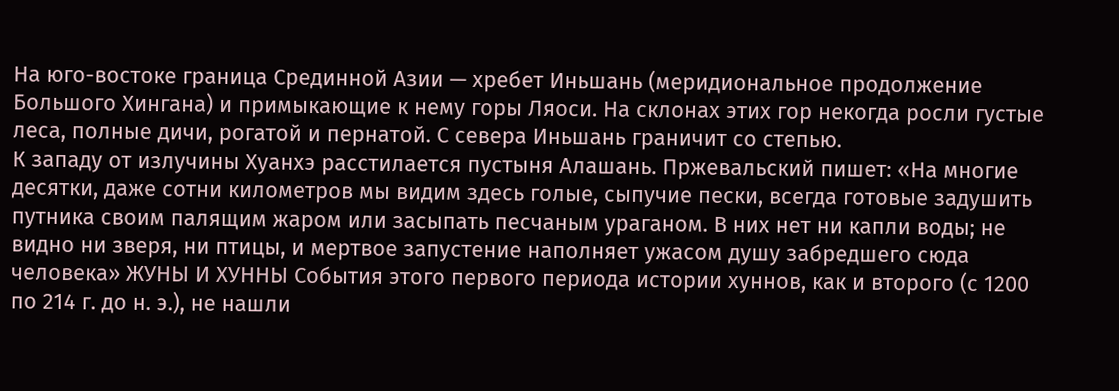На юго-востоке граница Срединной Азии — хребет Иньшань (меридиональное продолжение Большого Хингана) и примыкающие к нему горы Ляоси. На склонах этих гор некогда росли густые леса, полные дичи, рогатой и пернатой. С севера Иньшань граничит со степью.
К западу от излучины Хуанхэ расстилается пустыня Алашань. Пржевальский пишет: «На многие десятки, даже сотни километров мы видим здесь голые, сыпучие пески, всегда готовые задушить путника своим палящим жаром или засыпать песчаным ураганом. В них нет ни капли воды; не видно ни зверя, ни птицы, и мертвое запустение наполняет ужасом душу забредшего сюда человека» ЖУНЫ И ХУННЫ События этого первого периода истории хуннов, как и второго (с 1200 по 214 г. до н. э.), не нашли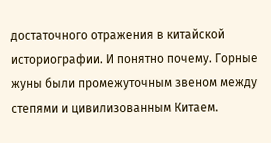достаточного отражения в китайской историографии. И понятно почему. Горные жуны были промежуточным звеном между степями и цивилизованным Китаем.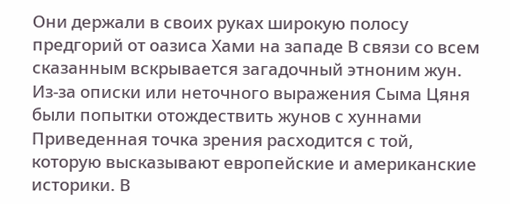Они держали в своих руках широкую полосу предгорий от оазиса Хами на западе В связи со всем сказанным вскрывается загадочный этноним жун. Из-за описки или неточного выражения Сыма Цяня были попытки отождествить жунов с хуннами Приведенная точка зрения расходится с той, которую высказывают европейские и американские историки. В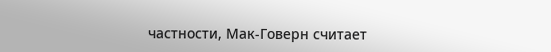частности, Мак-Говерн считает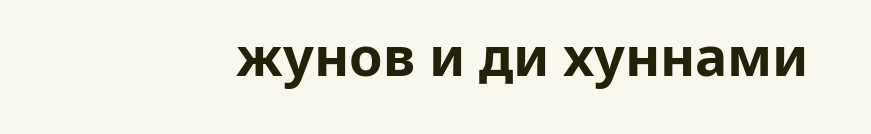жунов и ди хуннами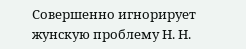Совершенно игнорирует жунскую проблему Н. Н.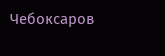Чебоксаров